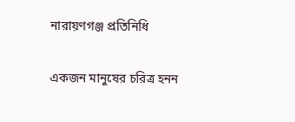নারায়ণগঞ্জ প্রতিনিধি

একজন মানুষের চরিত্র হনন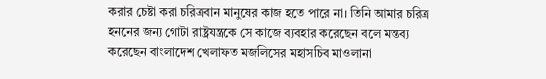করার চেষ্টা করা চরিত্রবান মানুষের কাজ হতে পারে না। তিনি আমার চরিত্র হননের জন্য গোটা রাষ্ট্রযন্ত্রকে সে কাজে ব্যবহার করেছেন বলে মন্তব্য করেছেন বাংলাদেশ খেলাফত মজলিসের মহাসচিব মাওলানা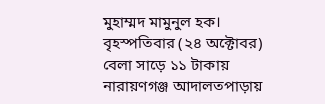মুহাম্মদ মামুনুল হক।
বৃহস্পতিবার (২৪ অক্টোবর) বেলা সাড়ে ১১ টাকায় নারায়ণগঞ্জ আদালতপাড়ায়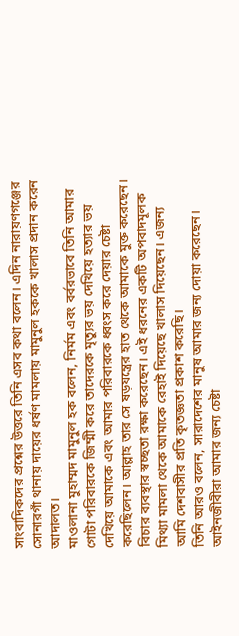সাংবাদিকদের প্রশ্নের উত্তরে তিনি এসব কথা বলেন। এদিন নারায়ণগঞ্জের সোনারগাঁ থানায় দায়ের ধর্ষণ মামলায় মামুনুল হককে খালাস প্রদান করেন আদালত।
মাওলানা মুহাম্মদ মামুনুল হক বলেন, নির্মম এবং বর্বরভাবে তিনি আমার গোটা পরিবারকে জিম্মী করে তাদেরকে মৃত্যুর ভয় দেখিয়ে হত্যার ভয় দেখিয়ে আমাকে এবং আমার পরিবারকে ধ্বংস করে দেয়ার চেষ্টা করেছিলেন। আল্লাহ তার সে ষড়যন্ত্রের হাত থেকে আমাকে মুক্ত করেছেন। বিচার ব্যবস্থার স্বচ্ছতা রক্ষা করেছেন। এই ধরনের একটি অপবাদমূলক মিথ্যা মামলা থেকে আমাকে রেহাই দিয়েছে খালাস দিয়েছেন। এজন্য আমি দেশবাসীর প্রতি কৃতজ্ঞতা প্রকাশ করেছি।
তিনি আরও বলেন, সারাদেশের মানুষ আমার জন্য দোয়া করেছেন। আইনজীবীরা আমার জন্য চেষ্টা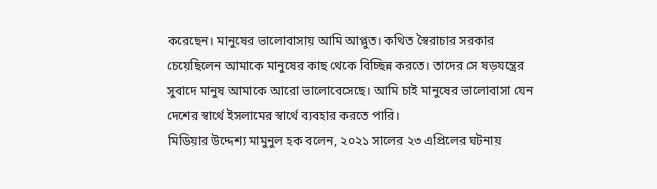করেছেন। মানুষের ভালোবাসায় আমি আপ্লুত। কথিত স্বৈরাচার সরকার চেয়েছিলেন আমাকে মানুষের কাছ থেকে বিচ্ছিন্ন করতে। তাদের সে ষড়যন্ত্রের সুবাদে মানুষ আমাকে আরো ভালোবেসেছে। আমি চাই মানুষের ভালোবাসা যেন দেশের স্বার্থে ইসলামের স্বার্থে ব্যবহার করতে পারি।
মিডিয়ার উদ্দেশ্য মামুনুল হক বলেন, ২০২১ সালের ২৩ এপ্রিলের ঘটনায়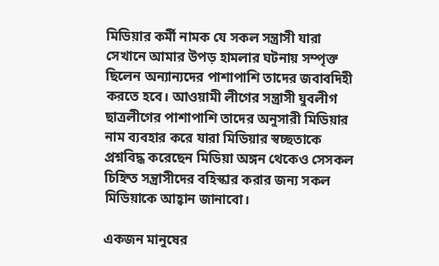মিডিয়ার কর্মী নামক যে সকল সন্ত্রাসী যারা সেখানে আমার উপড় হামলার ঘটনায় সম্পৃক্ত ছিলেন অন্যান্যদের পাশাপাশি তাদের জবাবদিহী করতে হবে। আওয়ামী লীগের সন্ত্রাসী যুবলীগ ছাত্রলীগের পাশাপাশি তাদের অনুসারী মিডিয়ার নাম ব্যবহার করে যারা মিডিয়ার স্বচ্ছতাকে প্রশ্নবিদ্ধ করেছেন মিডিয়া অঙ্গন থেকেও সেসকল চিহ্নিত সন্ত্রাসীদের বহিস্কার করার জন্য সকল মিডিয়াকে আহ্বান জানাবো।

একজন মানুষের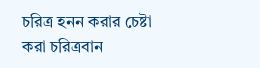চরিত্র হনন করার চেষ্টা করা চরিত্রবান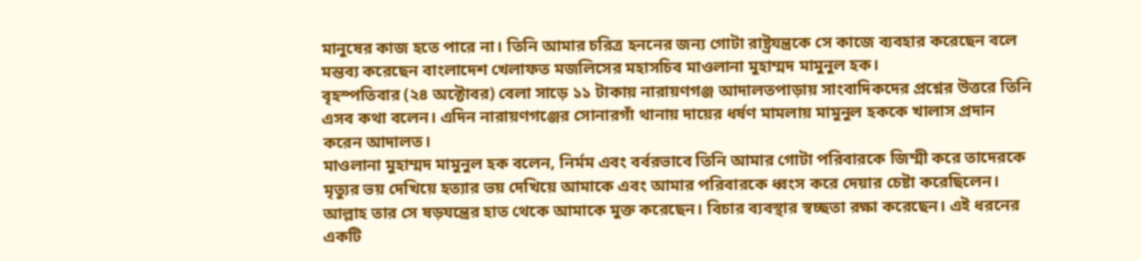মানুষের কাজ হতে পারে না। তিনি আমার চরিত্র হননের জন্য গোটা রাষ্ট্রযন্ত্রকে সে কাজে ব্যবহার করেছেন বলে মন্তব্য করেছেন বাংলাদেশ খেলাফত মজলিসের মহাসচিব মাওলানা মুহাম্মদ মামুনুল হক।
বৃহস্পতিবার (২৪ অক্টোবর) বেলা সাড়ে ১১ টাকায় নারায়ণগঞ্জ আদালতপাড়ায় সাংবাদিকদের প্রশ্নের উত্তরে তিনি এসব কথা বলেন। এদিন নারায়ণগঞ্জের সোনারগাঁ থানায় দায়ের ধর্ষণ মামলায় মামুনুল হককে খালাস প্রদান করেন আদালত।
মাওলানা মুহাম্মদ মামুনুল হক বলেন, নির্মম এবং বর্বরভাবে তিনি আমার গোটা পরিবারকে জিম্মী করে তাদেরকে মৃত্যুর ভয় দেখিয়ে হত্যার ভয় দেখিয়ে আমাকে এবং আমার পরিবারকে ধ্বংস করে দেয়ার চেষ্টা করেছিলেন। আল্লাহ তার সে ষড়যন্ত্রের হাত থেকে আমাকে মুক্ত করেছেন। বিচার ব্যবস্থার স্বচ্ছতা রক্ষা করেছেন। এই ধরনের একটি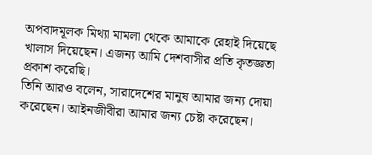অপবাদমূলক মিথ্যা মামলা থেকে আমাকে রেহাই দিয়েছে খালাস দিয়েছেন। এজন্য আমি দেশবাসীর প্রতি কৃতজ্ঞতা প্রকাশ করেছি।
তিনি আরও বলেন, সারাদেশের মানুষ আমার জন্য দোয়া করেছেন। আইনজীবীরা আমার জন্য চেষ্টা করেছেন।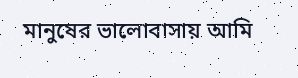মানুষের ভালোবাসায় আমি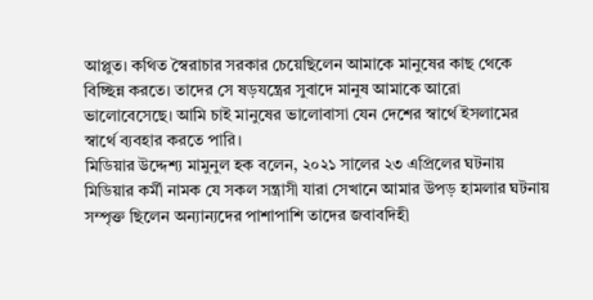আপ্লুত। কথিত স্বৈরাচার সরকার চেয়েছিলেন আমাকে মানুষের কাছ থেকে বিচ্ছিন্ন করতে। তাদের সে ষড়যন্ত্রের সুবাদে মানুষ আমাকে আরো ভালোবেসেছে। আমি চাই মানুষের ভালোবাসা যেন দেশের স্বার্থে ইসলামের স্বার্থে ব্যবহার করতে পারি।
মিডিয়ার উদ্দেশ্য মামুনুল হক বলেন, ২০২১ সালের ২৩ এপ্রিলের ঘটনায় মিডিয়ার কর্মী নামক যে সকল সন্ত্রাসী যারা সেখানে আমার উপড় হামলার ঘটনায় সম্পৃক্ত ছিলেন অন্যান্যদের পাশাপাশি তাদের জবাবদিহী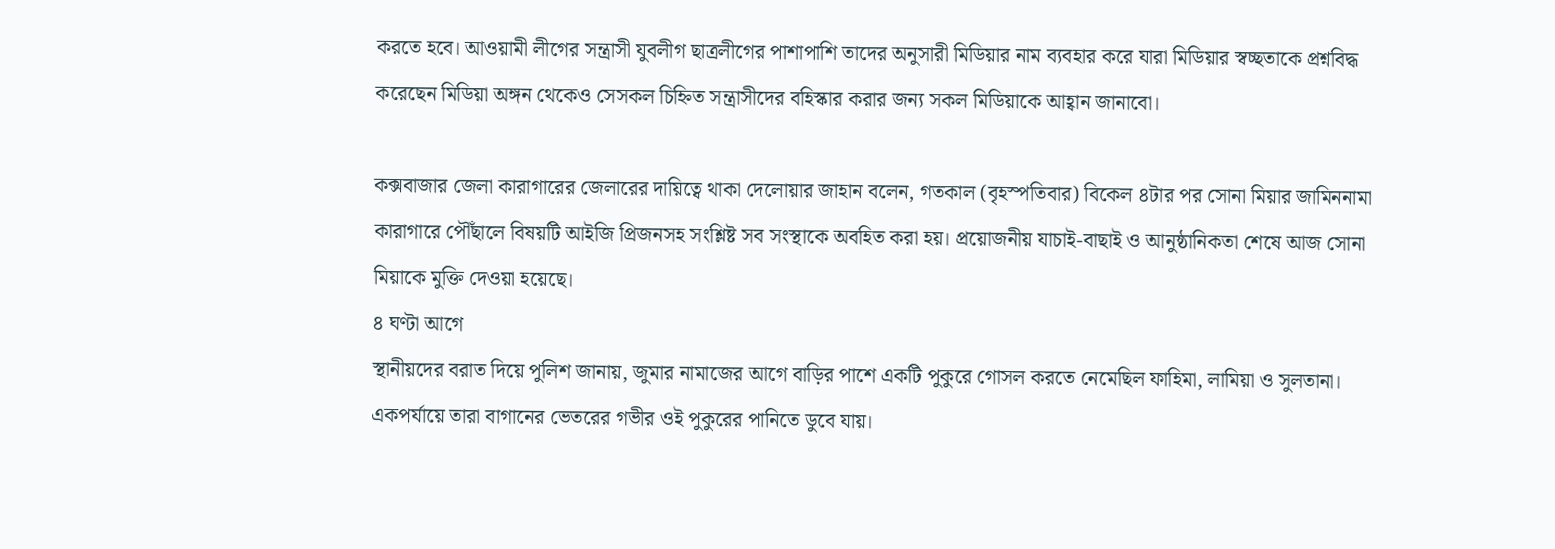করতে হবে। আওয়ামী লীগের সন্ত্রাসী যুবলীগ ছাত্রলীগের পাশাপাশি তাদের অনুসারী মিডিয়ার নাম ব্যবহার করে যারা মিডিয়ার স্বচ্ছতাকে প্রশ্নবিদ্ধ করেছেন মিডিয়া অঙ্গন থেকেও সেসকল চিহ্নিত সন্ত্রাসীদের বহিস্কার করার জন্য সকল মিডিয়াকে আহ্বান জানাবো।

কক্সবাজার জেলা কারাগারের জেলারের দায়িত্বে থাকা দেলোয়ার জাহান বলেন, গতকাল (বৃহস্পতিবার) বিকেল ৪টার পর সোনা মিয়ার জামিননামা কারাগারে পৌঁছালে বিষয়টি আইজি প্রিজনসহ সংশ্লিষ্ট সব সংস্থাকে অবহিত করা হয়। প্রয়োজনীয় যাচাই-বাছাই ও আনুষ্ঠানিকতা শেষে আজ সোনা মিয়াকে মুক্তি দেওয়া হয়েছে।
৪ ঘণ্টা আগে
স্থানীয়দের বরাত দিয়ে পুলিশ জানায়, জুমার নামাজের আগে বাড়ির পাশে একটি পুকুরে গোসল করতে নেমেছিল ফাহিমা, লামিয়া ও সুলতানা। একপর্যায়ে তারা বাগানের ভেতরের গভীর ওই পুকুরের পানিতে ডুবে যায়।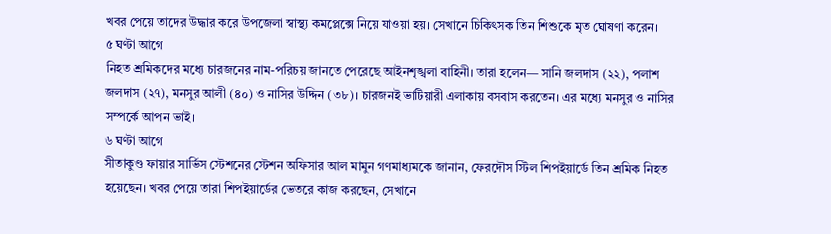খবর পেয়ে তাদের উদ্ধার করে উপজেলা স্বাস্থ্য কমপ্লেক্সে নিয়ে যাওয়া হয়। সেখানে চিকিৎসক তিন শিশুকে মৃত ঘোষণা করেন।
৫ ঘণ্টা আগে
নিহত শ্রমিকদের মধ্যে চারজনের নাম-পরিচয় জানতে পেরেছে আইনশৃঙ্খলা বাহিনী। তারা হলেন— সানি জলদাস (২২), পলাশ জলদাস (২৭), মনসুর আলী (৪০) ও নাসির উদ্দিন (৩৮)। চারজনই ভাটিয়ারী এলাকায় বসবাস করতেন। এর মধ্যে মনসুর ও নাসির সম্পর্কে আপন ভাই।
৬ ঘণ্টা আগে
সীতাকুণ্ড ফায়ার সার্ভিস স্টেশনের স্টেশন অফিসার আল মামুন গণমাধ্যমকে জানান, ফেরদৌস স্টিল শিপইয়ার্ডে তিন শ্রমিক নিহত হয়েছেন। খবর পেয়ে তারা শিপইয়ার্ডের ভেতরে কাজ করছেন, সেখানে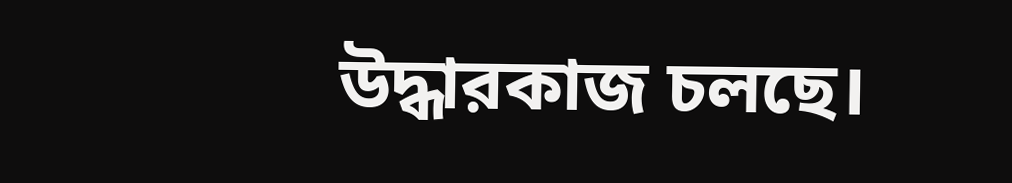উদ্ধারকাজ চলছে।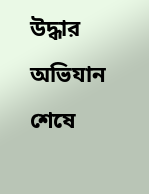উদ্ধার অভিযান শেষে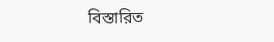বিস্তারিত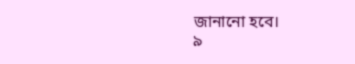জানানো হবে।
৯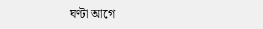ঘণ্টা আগে